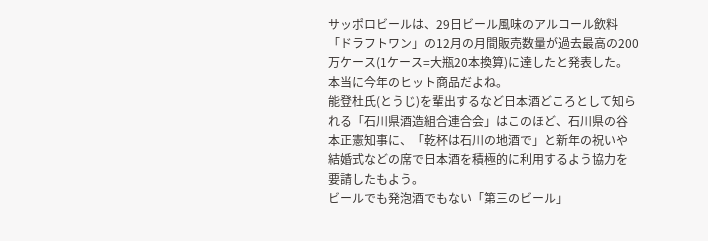サッポロビールは、29日ビール風味のアルコール飲料「ドラフトワン」の12月の月間販売数量が過去最高の200万ケース(1ケース=大瓶20本換算)に達したと発表した。本当に今年のヒット商品だよね。
能登杜氏(とうじ)を輩出するなど日本酒どころとして知られる「石川県酒造組合連合会」はこのほど、石川県の谷本正憲知事に、「乾杯は石川の地酒で」と新年の祝いや結婚式などの席で日本酒を積極的に利用するよう協力を要請したもよう。
ビールでも発泡酒でもない「第三のビール」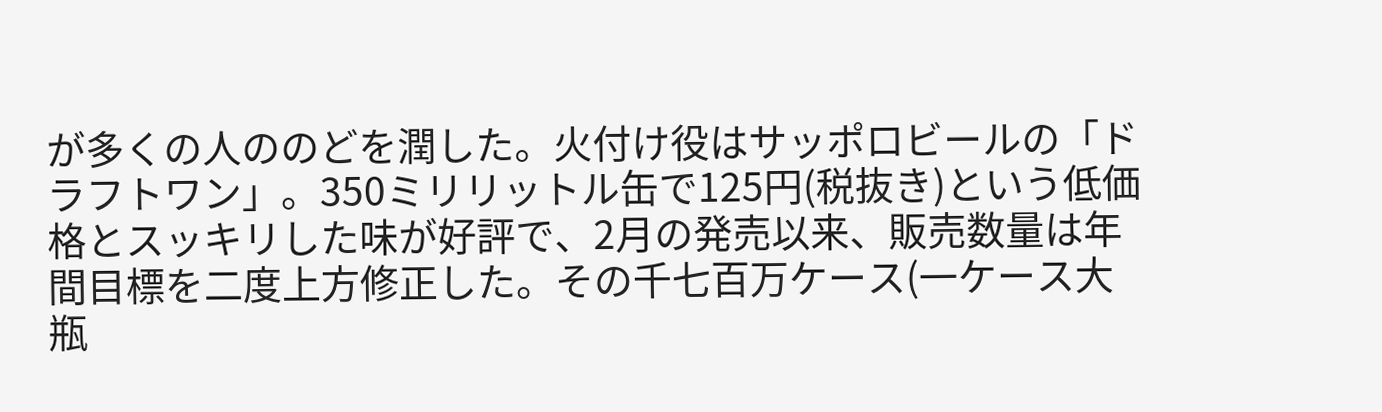が多くの人ののどを潤した。火付け役はサッポロビールの「ドラフトワン」。350ミリリットル缶で125円(税抜き)という低価格とスッキリした味が好評で、2月の発売以来、販売数量は年間目標を二度上方修正した。その千七百万ケース(一ケース大瓶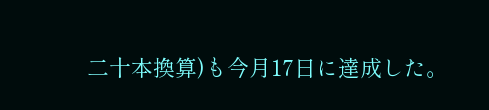二十本換算)も今月17日に達成した。